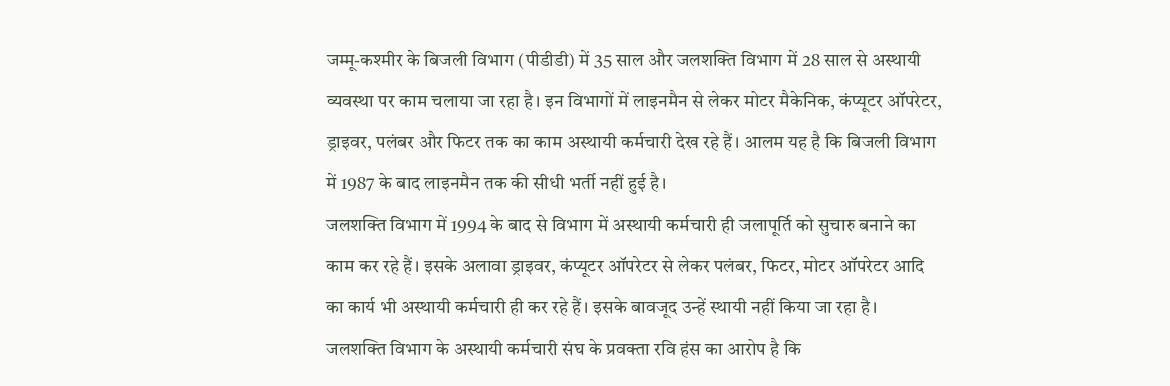जम्मू-कश्मीर के बिजली विभाग (पीडीडी) में 35 साल और जलशक्ति विभाग में 28 साल से अस्थायी व्यवस्था पर काम चलाया जा रहा है। इन विभागों में लाइनमैन से लेकर मोटर मैकेनिक, कंप्यूटर ऑपरेटर, ड्राइवर, पलंबर और फिटर तक का काम अस्थायी कर्मचारी देख रहे हैं। आलम यह है कि बिजली विभाग में 1987 के बाद लाइनमैन तक की सीधी भर्ती नहीं हुई है।
जलशक्ति विभाग में 1994 के बाद से विभाग में अस्थायी कर्मचारी ही जलापूर्ति को सुचारु बनाने का काम कर रहे हैं। इसके अलावा ड्राइवर, कंप्यूटर ऑपरेटर से लेकर पलंबर, फिटर, मोटर ऑपरेटर आदि का कार्य भी अस्थायी कर्मचारी ही कर रहे हैं। इसके बावजूद उन्हें स्थायी नहीं किया जा रहा है।
जलशक्ति विभाग के अस्थायी कर्मचारी संघ के प्रवक्ता रवि हंस का आरोप है कि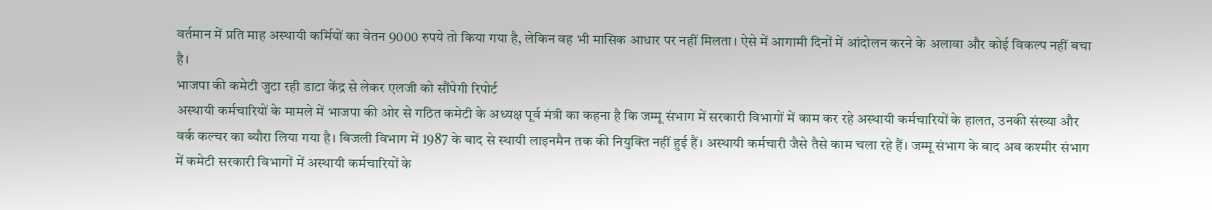वर्तमान में प्रति माह अस्थायी कर्मियों का वेतन 9000 रुपये तो किया गया है, लेकिन वह भी मासिक आधार पर नहीं मिलता। ऐसे में आगामी दिनों में आंदोलन करने के अलावा और कोई विकल्प नहीं बचा है।
भाजपा की कमेटी जुटा रही डाटा केंद्र से लेकर एलजी को सौंपेगी रिपोर्ट
अस्थायी कर्मचारियों के मामले में भाजपा की ओर से गठित कमेटी के अध्यक्ष पूर्व मंत्री का कहना है कि जम्मू संभाग में सरकारी विभागों में काम कर रहे अस्थायी कर्मचारियों के हालत, उनकी संख्या और वर्क कल्चर का ब्यौरा लिया गया है। बिजली विभाग में 1987 के बाद से स्थायी लाइनमैन तक की नियुक्ति नहीं हुई हैं। अस्थायी कर्मचारी जैसे तैसे काम चला रहे हैं। जम्मू संभाग के बाद अब कश्मीर संभाग में कमेटी सरकारी विभागों में अस्थायी कर्मचारियों के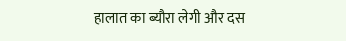हालात का ब्यौरा लेगी और दस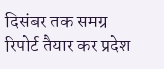दिसंबर तक समग्र रिपोर्ट तैयार कर प्रदेश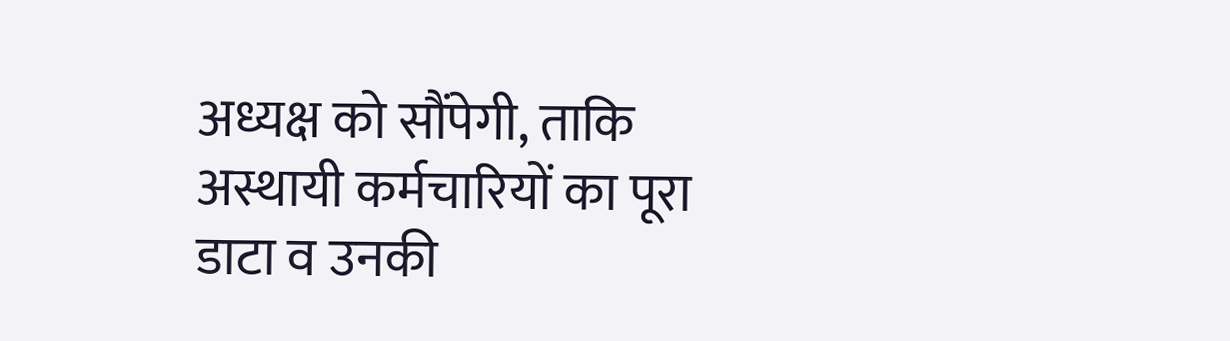अध्यक्ष को सौंपेगी, ताकि अस्थायी कर्मचारियों का पूरा डाटा व उनकी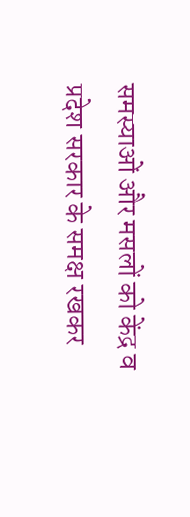समस्याओं और मसलों को केंद्र व प्रदेश सरकार के समक्ष रखकर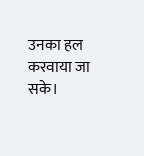उनका हल करवाया जा सके।